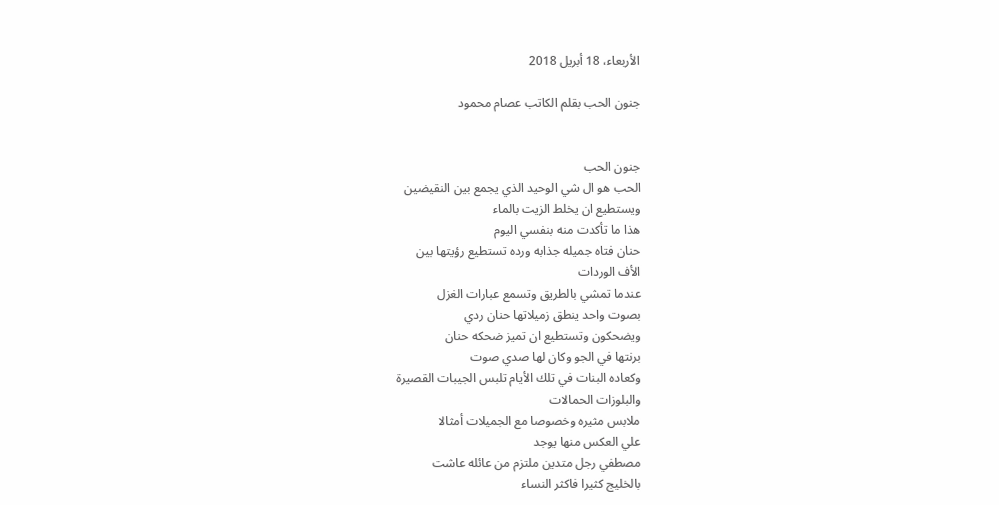الأربعاء، 18 أبريل 2018

جنون الحب بقلم الكاتب عصام محمود


جنون الحب
الحب هو ال شي الوحيد الذي يجمع بين النقيضين
ويستطيع ان يخلط الزيت بالماء
هذا ما تأكدت منه بنفسي اليوم
حنان فتاه جميله جذابه ورده تستطيع رؤيتها بين
الأف الوردات
عندما تمشي بالطريق وتسمع عبارات الغزل
بصوت واحد ينطق زميلاتها حنان ردي
ويضحكون وتستطيع ان تميز ضحكه حنان
برنتها في الجو وكان لها صدي صوت
وكعاده البنات في تلك الأيام تلبس الجيبات القصيرة
والبلوزات الحمالات
ملابس مثيره وخصوصا مع الجميلات أمثالا
علي العكس منها يوجد
مصطفي رجل متدين ملتزم من عائله عاشت
بالخليج كثيرا فاكثر النساء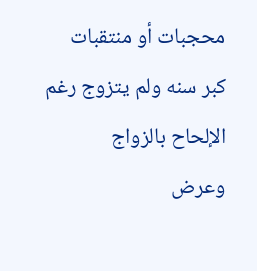محجبات أو منتقبات
كبر سنه ولم يتزوج رغم الإلحاح بالزواج
وعرض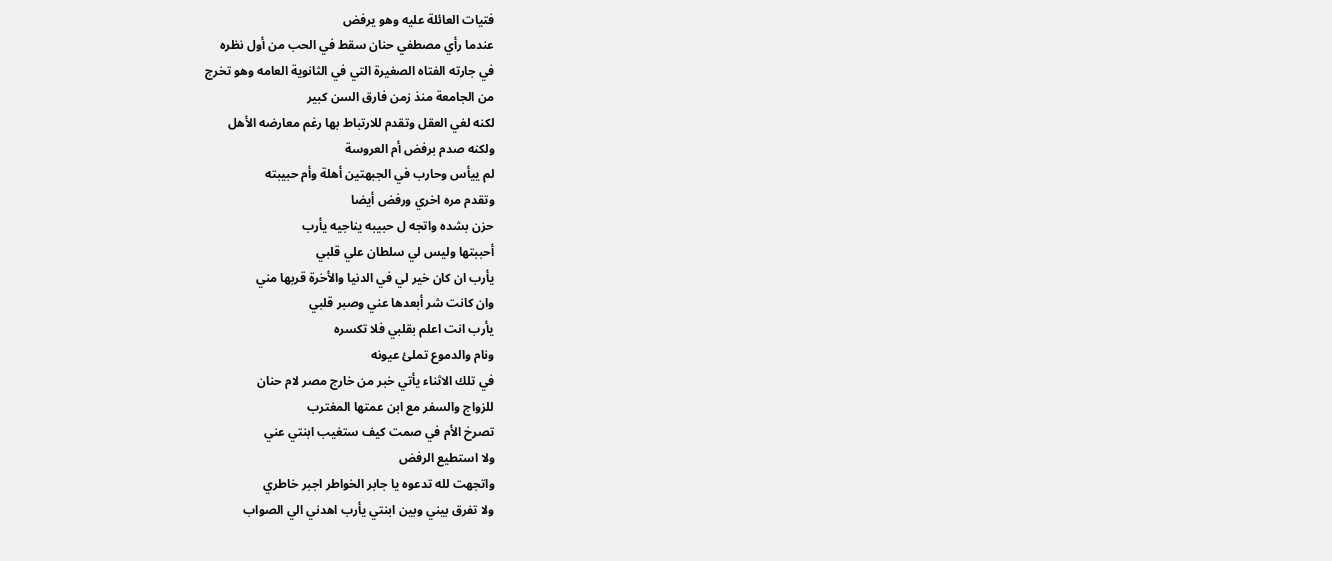فتيات العائلة عليه وهو يرفض
عندما رأي مصطفي حنان سقط في الحب من أول نظره
في جارته الفتاه الصغيرة التي في الثانوية العامه وهو تخرج
من الجامعة منذ زمن فارق السن كبير
لكنه لغي العقل وتقدم للارتباط بها رغم معارضه الأهل
ولكنه صدم برفض أم العروسة
لم ييأس وحارب في الجبهتين أهلة وأم حبيبته
وتقدم مره اخري ورفض أيضا
حزن بشده واتجه ل حبيبه يناجيه يأرب
أحببتها وليس لي سلطان علي قلبي
يأرب ان كان خير لي في الدنيا والأخرة قربها مني
وان كانت شر أبعدها عني وصبر قلبي
يأرب انت اعلم بقلبي فلا تكسره
ونام والدموع تملئ عيونه
في تلك الاثناء يأتي خبر من خارج مصر لام حنان
للزواج والسفر مع ابن عمتها المغترب
تصرخ الأم في صمت كيف ستغيب ابنتي عني
ولا استطيع الرفض
واتجهت لله تدعوه يا جابر الخواطر اجبر خاطري
ولا تفرق بيني وبين ابنتي يأرب اهدني الي الصواب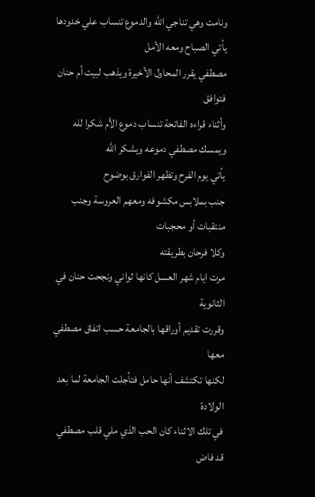ونامت وهي تناجي الله والدموع تنساب علي خدودها
يأتي الصباح ومعه الأمل
مصطفي يقرر المحاول الأخيرة ويذهب لبيت أم حنان
فتوافق
وأثناء قراءه الفاتحة تنساب دموع الأم شكرا لله
ويمسك مصطفي دموعه ويشكر الله
يأتي يوم الفرح وتظهر الفوارق بوضوح
جنب بملابس مكشوفه ومعهم العروسة وجنب منتقبات أو محجبات
وكلا فرحان بطريقته
مرت ايام شهر العسل كانها ثواني ونجحت حنان في الثانوية
وقررت تقديم أوراقها بالجامعة حسب اتفاق مصطفي معها
لكنها تكتشف أنها حامل فتأجلت الجامعة لما بعد الولادة
في تلك الاثناء كان الحب الذي ملي قلب مصطفي قد فاض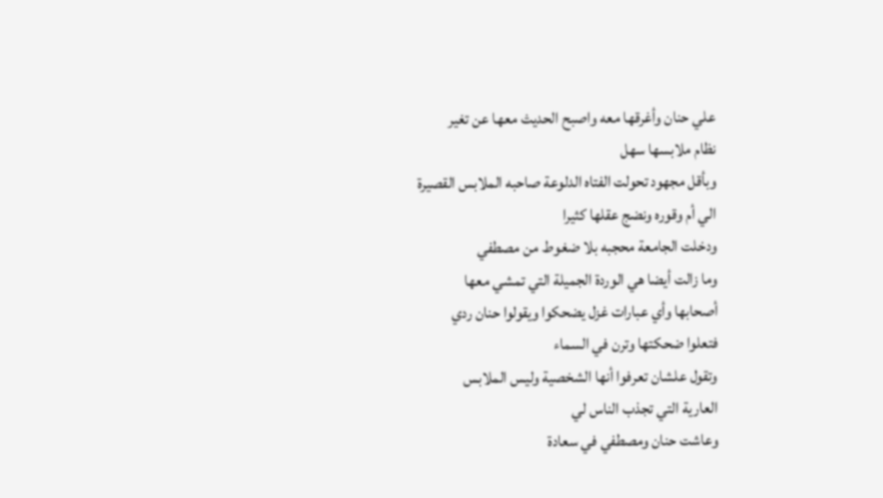علي حنان وأغرقها معه واصبح الحديث معها عن تغير
نظام ملابسها سهل
وبأقل مجهود تحولت الفتاه الدلوعة صاحبه الملابس القصيرة
الي أم وقوره ونضج عقلها كثيرا
ودخلت الجامعة محجبه بلا ضغوط من مصطفي
وما زالت أيضا هي الوردة الجميلة التي تمشي معها
أصحابها وأي عبارات غزل يضحكوا ويقولوا حنان ردي
فتعلوا ضحكتها وترن في السماء
وتقول علشان تعرفوا أنها الشخصية وليس الملابس
العارية التي تجذب الناس لي
وعاشت حنان ومصطفي في سعادة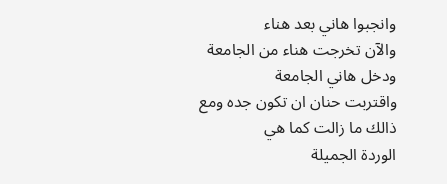وانجبوا هاني بعد هناء
والآن تخرجت هناء من الجامعة ودخل هاني الجامعة
واقتربت حنان ان تكون جده ومع ذالك ما زالت كما هي
الوردة الجميلة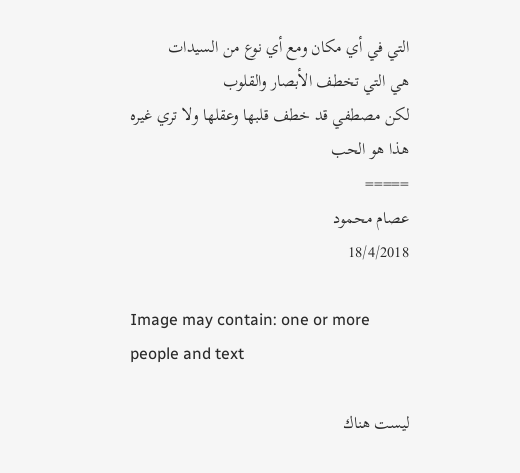التي في أي مكان ومع أي نوع من السيدات
هي التي تخطف الأبصار والقلوب
لكن مصطفي قد خطف قلبها وعقلها ولا تري غيره
هذا هو الحب
=====
عصام محمود
18/4/2018

Image may contain: one or more people and text

ليست هناك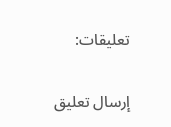تعليقات:

إرسال تعليق